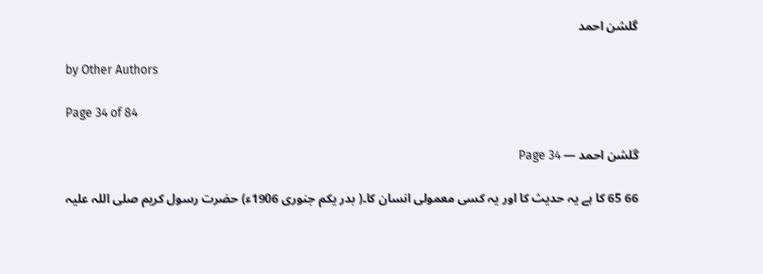گلشن احمد

by Other Authors

Page 34 of 84

گلشن احمد — Page 34

66 65 کا ہے یہ حدیث کا اور یہ کسی معمولی انسان کا۔( بدر یکم جنوری 1906ء) حضرت رسول کریم صلی اللہ علیہ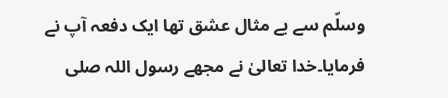وسلّم سے بے مثال عشق تھا ایک دفعہ آپ نے فرمایا۔خدا تعالیٰ نے مجھے رسول اللہ صلی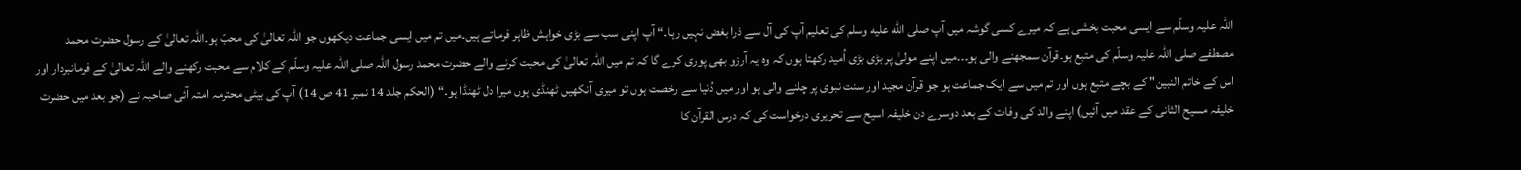اللہ علیہ وسلّم سے ایسی محبت بخشی ہے کہ میرے کسی گوشہ میں آپ صلى الله عليه وسلم کی تعلیم آپ کی آل سے ذرا بغض نہیں رہا۔“ آپ اپنی سب سے بڑی خواہش ظاہر فرماتے ہیں۔میں تم میں ایسی جماعت دیکھوں جو اللہ تعالیٰ کی محبّ ہو۔اللہ تعالیٰ کے رسول حضرت محمد مصطفے صلی اللہ علیہ وسلّم کی متبع ہو۔قرآن سمجھنے والی ہو۔۔۔میں اپنے مولیٰ پر بڑی بڑی اُمید رکھتا ہوں کہ وہ یہ آرزو بھی پوری کرے گا کہ تم میں اللہ تعالیٰ کی محبت کرنے والے حضرت محمد رسول اللہ صلی اللہ علیہ وسلّم کے کلام سے محبت رکھنے والے اللہ تعالیٰ کے فرمانبردار اور اس کے خاتم النبین" کے بچے متبع ہوں اور تم میں سے ایک جماعت ہو جو قرآن مجید اور سنت نبوی پر چلنے والی ہو اور میں دُنیا سے رخصت ہوں تو میری آنکھیں ٹھنڈی ہوں میرا دل ٹھنڈا ہو۔“ (الحکم جلد 14 نمبر 41 ص 14) آپ کی بیٹی محترمہ امتہ آئی صاحبہ نے (جو بعد میں حضرت خلیفہ مسیح الثانی کے عقد میں آئیں) اپنے والد کی وفات کے بعد دوسرے دن خلیفہ اسیح سے تحریری درخواست کی کہ درس القرآن کا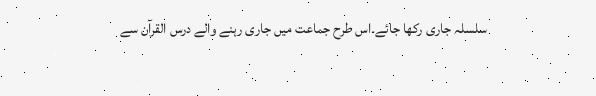سلسلہ جاری رکھا جائے۔اس طرح جماعت میں جاری رہنے والے درس القرآن سے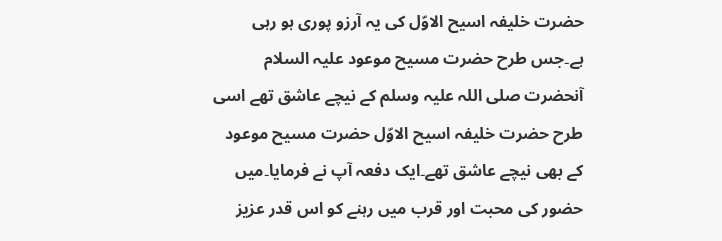حضرت خلیفہ اسیح الاوّل کی یہ آرزو پوری ہو رہی ہے۔جس طرح حضرت مسیح موعود علیہ السلام آنحضرت صلی اللہ علیہ وسلم کے نیچے عاشق تھے اسی طرح حضرت خلیفہ اسیح الاوّل حضرت مسیح موعود کے بھی نیچے عاشق تھے۔ایک دفعہ آپ نے فرمایا۔میں حضور کی محبت اور قرب میں رہنے کو اس قدر عزیز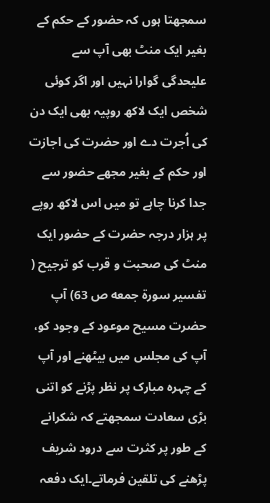سمجھتا ہوں کہ حضور کے حکم کے بغیر ایک منٹ بھی آپ سے علیحدگی گوارا نہیں اور اگر کوئی شخص ایک لاکھ روپیہ بھی ایک دن کی اُجرت دے اور حضرت کی اجازت اور حکم کے بغیر مجھے حضور سے جدا کرنا چاہے تو میں اس لاکھ روپے پر ہزار درجہ حضرت کے حضور ایک منٹ کی صحبت و قرب کو ترجیح ( تفسير سورة جمعه ص 63) آپ حضرت مسیح موعود کے وجود کو، آپ کی مجلس میں بیٹھنے اور آپ کے چہرہ مبارک پر نظر پڑنے کو اتنی بڑی سعادت سمجھتے کہ شکرانے کے طور پر کثرت سے درود شریف پڑھنے کی تلقین فرماتے۔ایک دفعہ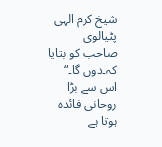شیخ کرم الہی پٹیالوی صاحب کو بتایا کہ۔دوں گا۔“ اس سے بڑا روحانی فائدہ ہوتا ہے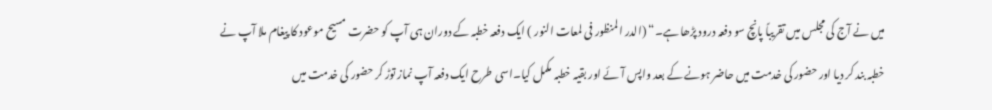میں نے آج کی مجلس میں تقریباً پانچ سو دفعہ درود پڑھا ہے۔“ (الدر المنظور فى لمعات النور ) ایک دفعہ خطبہ کے دوران ہی آپ کو حضرت مسیح موعود کا پیغام ملا آپ نے خطبہ بند کر دیا اور حضور کی خدمت میں حاضر ہونے کے بعد واپس آئے اور بقیہ خطبہ مکمل کیا۔اسی طرح ایک دفعہ آپ نماز توڑ کر حضور کی خدمت میں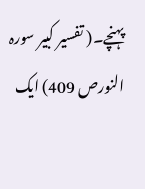پہنچے۔( تفسیر کبیر سورہ النورص 409) ایک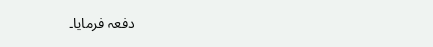دفعہ فرمایا۔